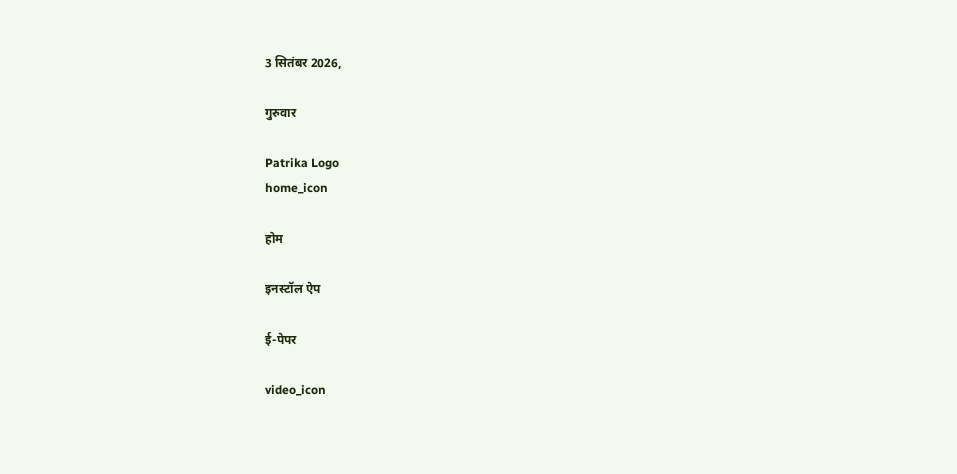3 सितंबर 2026,

गुरुवार

Patrika Logo
home_icon

होम

इनस्टॉल ऐप

ई-पेपर

video_icon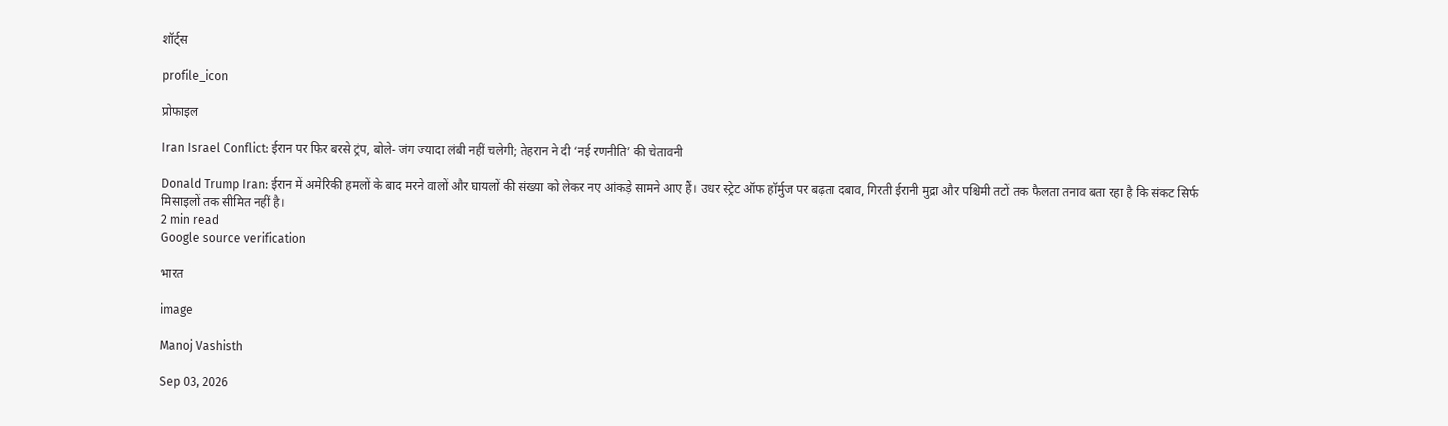शॉर्ट्स

profile_icon

प्रोफाइल

Iran Israel Conflict: ईरान पर फिर बरसे ट्रंप, बोले- जंग ज्यादा लंबी नहीं चलेगी; तेहरान ने दी ‘नई रणनीति’ की चेतावनी

Donald Trump Iran: ईरान में अमेरिकी हमलों के बाद मरने वालों और घायलों की संख्या को लेकर नए आंकड़े सामने आए हैं। उधर स्ट्रेट ऑफ हॉर्मुज पर बढ़ता दबाव, गिरती ईरानी मुद्रा और पश्चिमी तटों तक फैलता तनाव बता रहा है कि संकट सिर्फ मिसाइलों तक सीमित नहीं है।
2 min read
Google source verification

भारत

image

Manoj Vashisth

Sep 03, 2026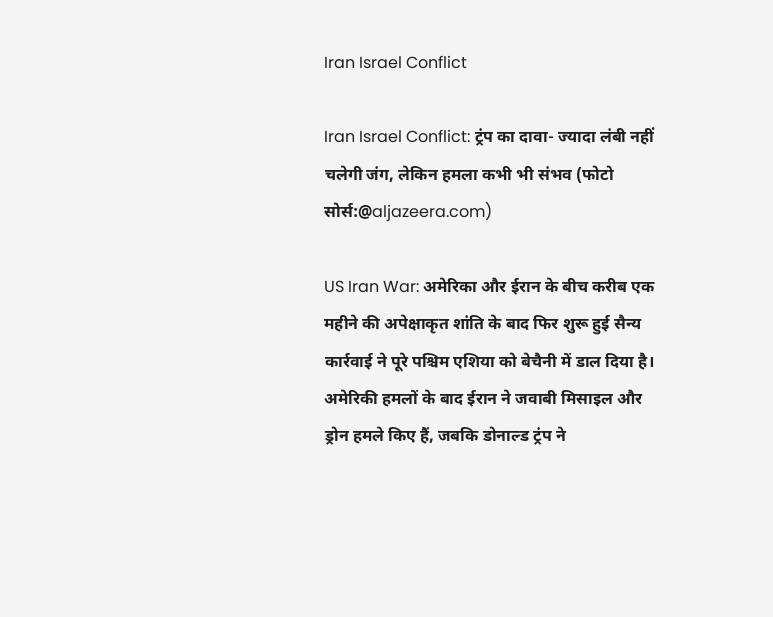Iran Israel Conflict

Iran Israel Conflict: ट्रंप का दावा- ज्यादा लंबी नहीं चलेगी जंग, लेकिन हमला कभी भी संभव (फोटो सोर्स:@aljazeera.com)

US Iran War: अमेरिका और ईरान के बीच करीब एक महीने की अपेक्षाकृत शांति के बाद फिर शुरू हुई सैन्य कार्रवाई ने पूरे पश्चिम एशिया को बेचैनी में डाल दिया है। अमेरिकी हमलों के बाद ईरान ने जवाबी मिसाइल और ड्रोन हमले किए हैं, जबकि डोनाल्ड ट्रंप ने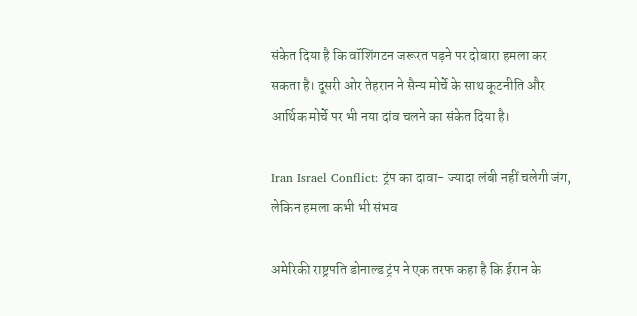संकेत दिया है कि वॉशिंगटन जरूरत पड़ने पर दोबारा हमला कर सकता है। दूसरी ओर तेहरान ने सैन्य मोर्चे के साथ कूटनीति और आर्थिक मोर्चे पर भी नया दांव चलने का संकेत दिया है।

Iran Israel Conflict: ट्रंप का दावा- ज्यादा लंबी नहीं चलेगी जंग, लेकिन हमला कभी भी संभव

अमेरिकी राष्ट्रपति डोनाल्ड ट्रंप ने एक तरफ कहा है कि ईरान के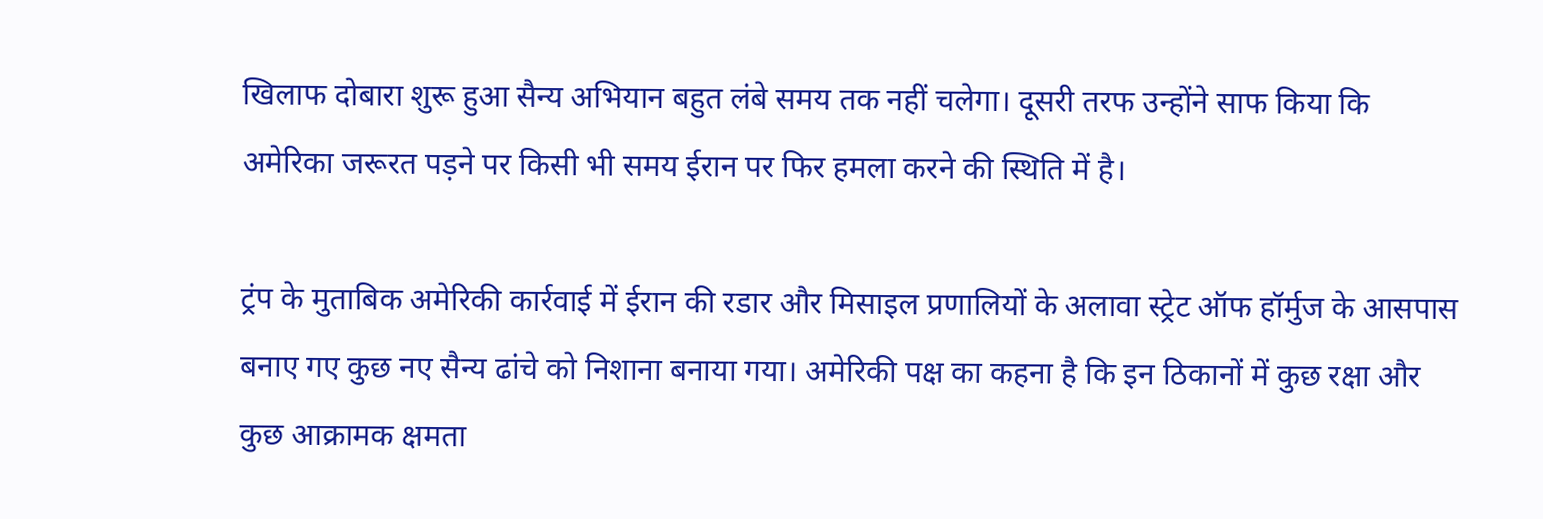खिलाफ दोबारा शुरू हुआ सैन्य अभियान बहुत लंबे समय तक नहीं चलेगा। दूसरी तरफ उन्होंने साफ किया कि अमेरिका जरूरत पड़ने पर किसी भी समय ईरान पर फिर हमला करने की स्थिति में है।

ट्रंप के मुताबिक अमेरिकी कार्रवाई में ईरान की रडार और मिसाइल प्रणालियों के अलावा स्ट्रेट ऑफ हॉर्मुज के आसपास बनाए गए कुछ नए सैन्य ढांचे को निशाना बनाया गया। अमेरिकी पक्ष का कहना है कि इन ठिकानों में कुछ रक्षा और कुछ आक्रामक क्षमता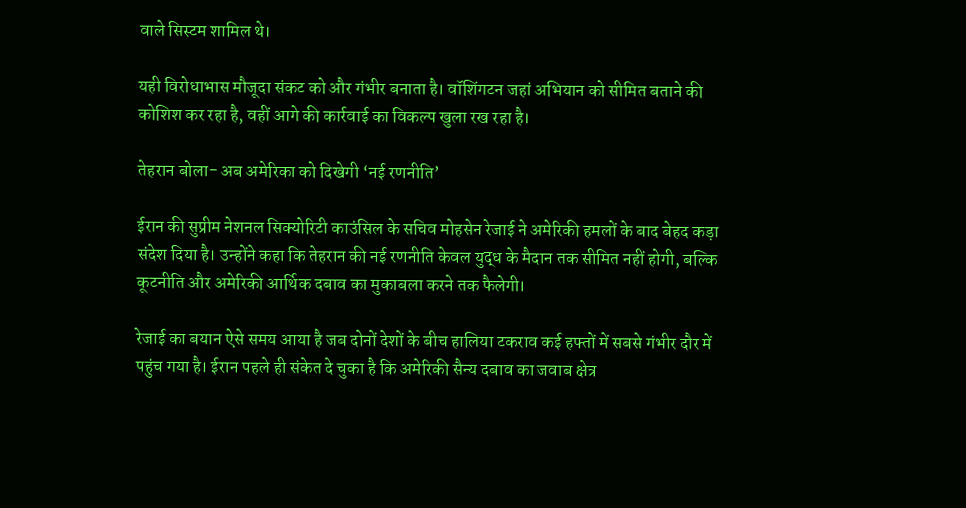वाले सिस्टम शामिल थे।

यही विरोधाभास मौजूदा संकट को और गंभीर बनाता है। वॉशिंगटन जहां अभियान को सीमित बताने की कोशिश कर रहा है, वहीं आगे की कार्रवाई का विकल्प खुला रख रहा है।

तेहरान बोला- अब अमेरिका को दिखेगी ‘नई रणनीति’

ईरान की सुप्रीम नेशनल सिक्योरिटी काउंसिल के सचिव मोहसेन रेजाई ने अमेरिकी हमलों के बाद बेहद कड़ा संदेश दिया है। उन्होंने कहा कि तेहरान की नई रणनीति केवल युद्ध के मैदान तक सीमित नहीं होगी, बल्कि कूटनीति और अमेरिकी आर्थिक दबाव का मुकाबला करने तक फैलेगी।

रेजाई का बयान ऐसे समय आया है जब दोनों देशों के बीच हालिया टकराव कई हफ्तों में सबसे गंभीर दौर में पहुंच गया है। ईरान पहले ही संकेत दे चुका है कि अमेरिकी सैन्य दबाव का जवाब क्षेत्र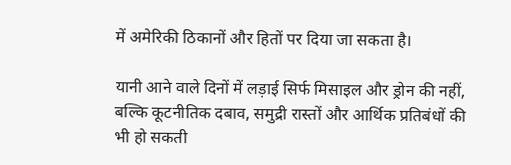में अमेरिकी ठिकानों और हितों पर दिया जा सकता है।

यानी आने वाले दिनों में लड़ाई सिर्फ मिसाइल और ड्रोन की नहीं, बल्कि कूटनीतिक दबाव, समुद्री रास्तों और आर्थिक प्रतिबंधों की भी हो सकती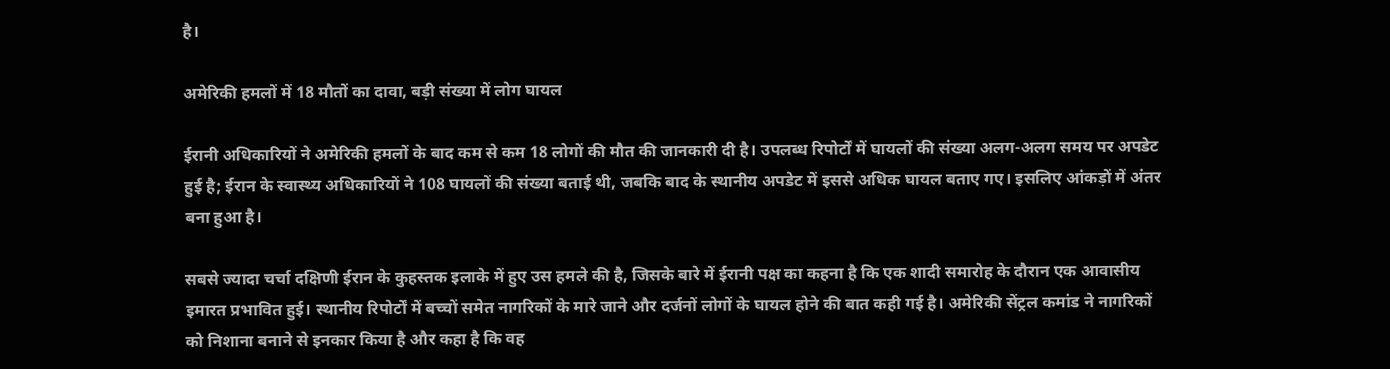है।

अमेरिकी हमलों में 18 मौतों का दावा, बड़ी संख्या में लोग घायल

ईरानी अधिकारियों ने अमेरिकी हमलों के बाद कम से कम 18 लोगों की मौत की जानकारी दी है। उपलब्ध रिपोर्टों में घायलों की संख्या अलग-अलग समय पर अपडेट हुई है; ईरान के स्वास्थ्य अधिकारियों ने 108 घायलों की संख्या बताई थी, जबकि बाद के स्थानीय अपडेट में इससे अधिक घायल बताए गए। इसलिए आंकड़ों में अंतर बना हुआ है।

सबसे ज्यादा चर्चा दक्षिणी ईरान के कुहस्तक इलाके में हुए उस हमले की है, जिसके बारे में ईरानी पक्ष का कहना है कि एक शादी समारोह के दौरान एक आवासीय इमारत प्रभावित हुई। स्थानीय रिपोर्टों में बच्चों समेत नागरिकों के मारे जाने और दर्जनों लोगों के घायल होने की बात कही गई है। अमेरिकी सेंट्रल कमांड ने नागरिकों को निशाना बनाने से इनकार किया है और कहा है कि वह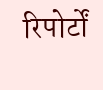रिपोर्टों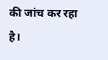की जांच कर रहा है।